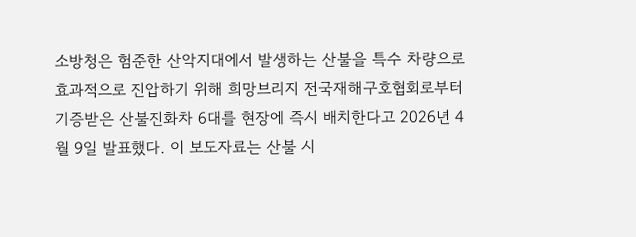소방청은 험준한 산악지대에서 발생하는 산불을 특수 차량으로 효과적으로 진압하기 위해 희망브리지 전국재해구호협회로부터 기증받은 산불진화차 6대를 현장에 즉시 배치한다고 2026년 4월 9일 발표했다. 이 보도자료는 산불 시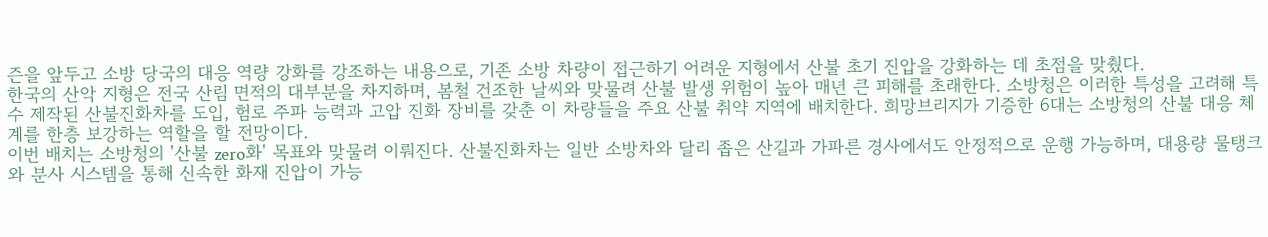즌을 앞두고 소방 당국의 대응 역량 강화를 강조하는 내용으로, 기존 소방 차량이 접근하기 어려운 지형에서 산불 초기 진압을 강화하는 데 초점을 맞췄다.
한국의 산악 지형은 전국 산림 면적의 대부분을 차지하며, 봄철 건조한 날씨와 맞물려 산불 발생 위험이 높아 매년 큰 피해를 초래한다. 소방청은 이러한 특성을 고려해 특수 제작된 산불진화차를 도입, 험로 주파 능력과 고압 진화 장비를 갖춘 이 차량들을 주요 산불 취약 지역에 배치한다. 희망브리지가 기증한 6대는 소방청의 산불 대응 체계를 한층 보강하는 역할을 할 전망이다.
이번 배치는 소방청의 '산불 zero화' 목표와 맞물려 이뤄진다. 산불진화차는 일반 소방차와 달리 좁은 산길과 가파른 경사에서도 안정적으로 운행 가능하며, 대용량 물탱크와 분사 시스템을 통해 신속한 화재 진압이 가능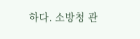하다. 소방청 관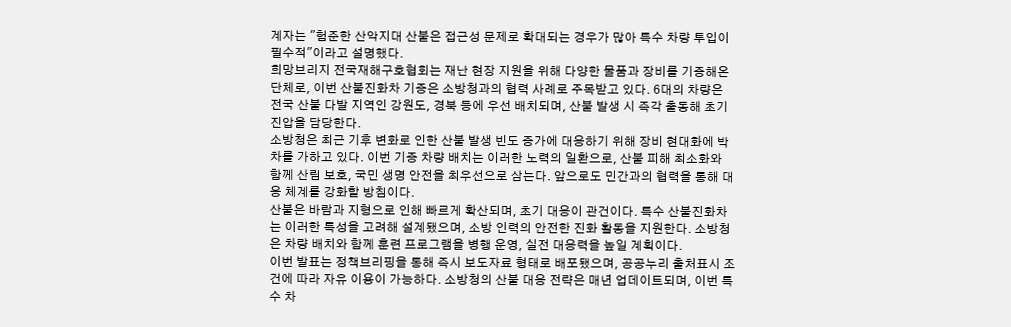계자는 "험준한 산악지대 산불은 접근성 문제로 확대되는 경우가 많아 특수 차량 투입이 필수적"이라고 설명했다.
희망브리지 전국재해구호협회는 재난 현장 지원을 위해 다양한 물품과 장비를 기증해온 단체로, 이번 산불진화차 기증은 소방청과의 협력 사례로 주목받고 있다. 6대의 차량은 전국 산불 다발 지역인 강원도, 경북 등에 우선 배치되며, 산불 발생 시 즉각 출동해 초기 진압을 담당한다.
소방청은 최근 기후 변화로 인한 산불 발생 빈도 증가에 대응하기 위해 장비 현대화에 박차를 가하고 있다. 이번 기증 차량 배치는 이러한 노력의 일환으로, 산불 피해 최소화와 함께 산림 보호, 국민 생명 안전을 최우선으로 삼는다. 앞으로도 민간과의 협력을 통해 대응 체계를 강화할 방침이다.
산불은 바람과 지형으로 인해 빠르게 확산되며, 초기 대응이 관건이다. 특수 산불진화차는 이러한 특성을 고려해 설계됐으며, 소방 인력의 안전한 진화 활동을 지원한다. 소방청은 차량 배치와 함께 훈련 프로그램을 병행 운영, 실전 대응력을 높일 계획이다.
이번 발표는 정책브리핑을 통해 즉시 보도자료 형태로 배포됐으며, 공공누리 출처표시 조건에 따라 자유 이용이 가능하다. 소방청의 산불 대응 전략은 매년 업데이트되며, 이번 특수 차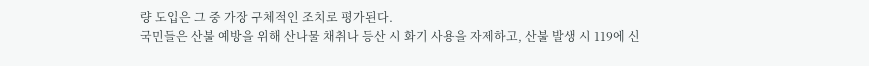량 도입은 그 중 가장 구체적인 조치로 평가된다.
국민들은 산불 예방을 위해 산나물 채취나 등산 시 화기 사용을 자제하고, 산불 발생 시 119에 신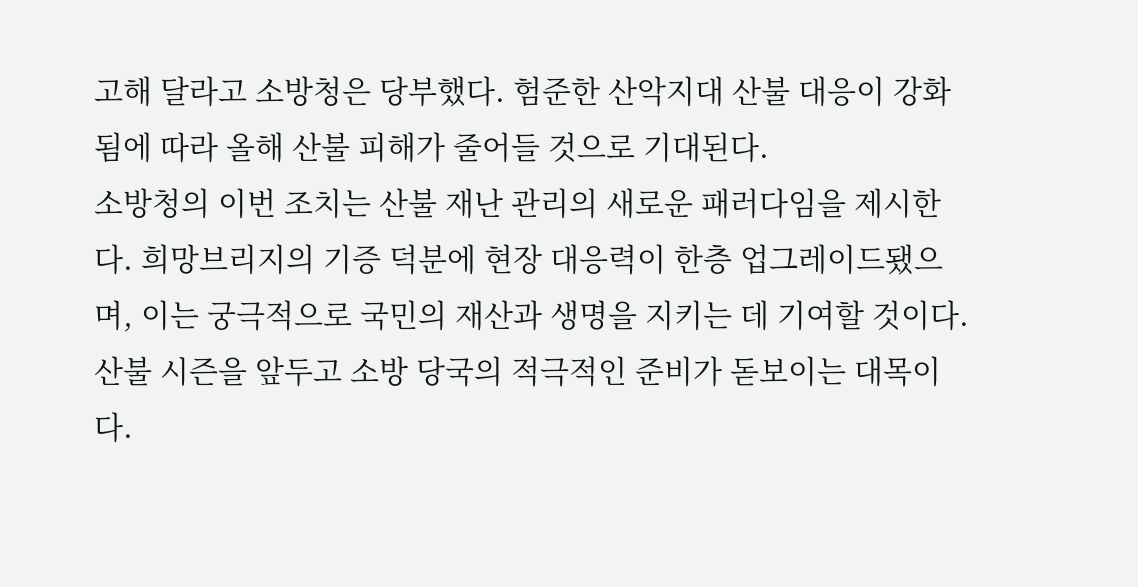고해 달라고 소방청은 당부했다. 험준한 산악지대 산불 대응이 강화됨에 따라 올해 산불 피해가 줄어들 것으로 기대된다.
소방청의 이번 조치는 산불 재난 관리의 새로운 패러다임을 제시한다. 희망브리지의 기증 덕분에 현장 대응력이 한층 업그레이드됐으며, 이는 궁극적으로 국민의 재산과 생명을 지키는 데 기여할 것이다. 산불 시즌을 앞두고 소방 당국의 적극적인 준비가 돋보이는 대목이다.